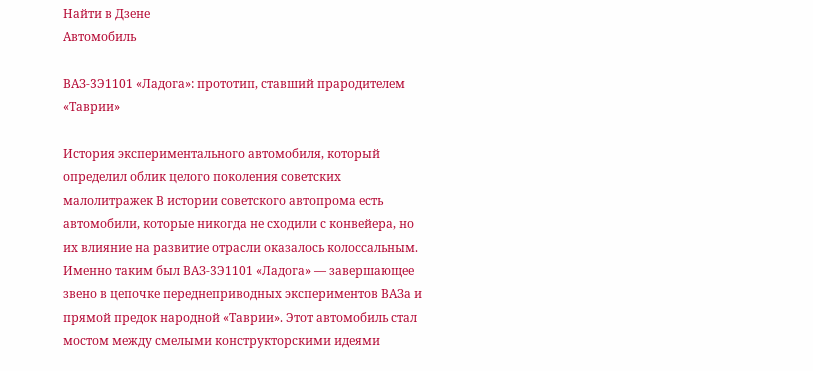Найти в Дзене
Автомобиль

ВАЗ-3Э1101 «Ладога»: прототип, ставший прародителем «Таврии»

История экспериментального автомобиля, который определил облик целого поколения советских малолитражек В истории советского автопрома есть автомобили, которые никогда не сходили с конвейера, но их влияние на развитие отрасли оказалось колоссальным. Именно таким был ВАЗ-3Э1101 «Ладога» — завершающее звено в цепочке переднеприводных экспериментов ВАЗа и прямой предок народной «Таврии». Этот автомобиль стал мостом между смелыми конструкторскими идеями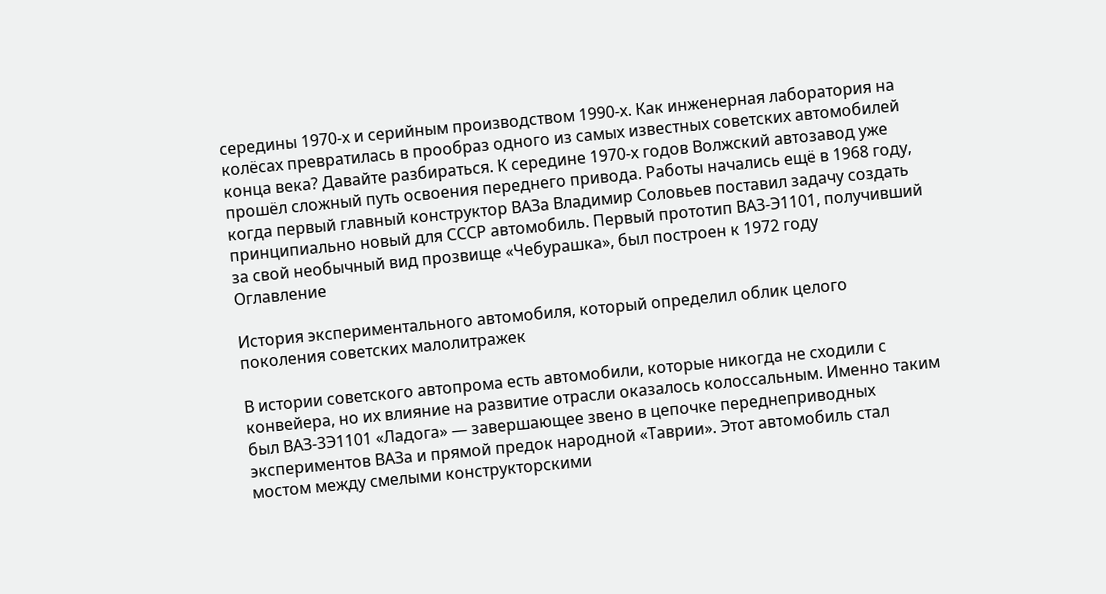середины 1970-х и серийным производством 1990-х. Как инженерная лаборатория на колёсах превратилась в прообраз одного из самых известных советских автомобилей конца века? Давайте разбираться. К середине 1970-х годов Волжский автозавод уже прошёл сложный путь освоения переднего привода. Работы начались ещё в 1968 году, когда первый главный конструктор ВАЗа Владимир Соловьев поставил задачу создать принципиально новый для СССР автомобиль. Первый прототип ВАЗ-Э1101, получивший за свой необычный вид прозвище «Чебурашка», был построен к 1972 году
Оглавление

История экспериментального автомобиля, который определил облик целого поколения советских малолитражек

В истории советского автопрома есть автомобили, которые никогда не сходили с конвейера, но их влияние на развитие отрасли оказалось колоссальным. Именно таким был ВАЗ-3Э1101 «Ладога» — завершающее звено в цепочке переднеприводных экспериментов ВАЗа и прямой предок народной «Таврии». Этот автомобиль стал мостом между смелыми конструкторскими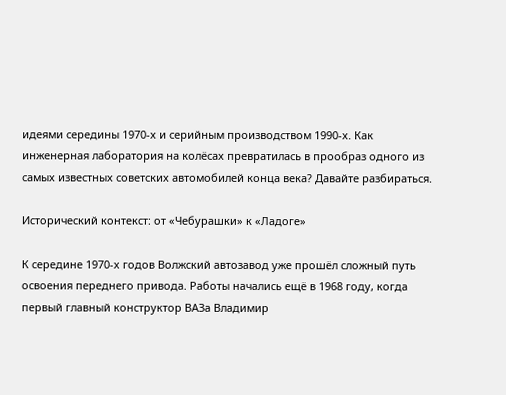идеями середины 1970-х и серийным производством 1990-х. Как инженерная лаборатория на колёсах превратилась в прообраз одного из самых известных советских автомобилей конца века? Давайте разбираться.

Исторический контекст: от «Чебурашки» к «Ладоге»

К середине 1970-х годов Волжский автозавод уже прошёл сложный путь освоения переднего привода. Работы начались ещё в 1968 году, когда первый главный конструктор ВАЗа Владимир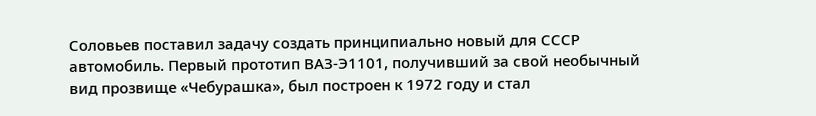Соловьев поставил задачу создать принципиально новый для СССР автомобиль. Первый прототип ВАЗ-Э1101, получивший за свой необычный вид прозвище «Чебурашка», был построен к 1972 году и стал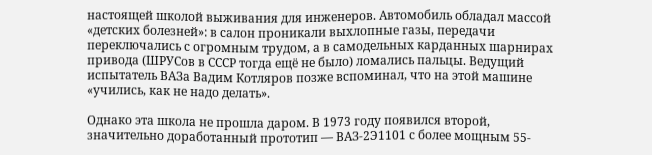настоящей школой выживания для инженеров. Автомобиль обладал массой «детских болезней»: в салон проникали выхлопные газы, передачи переключались с огромным трудом, а в самодельных карданных шарнирах привода (ШРУСов в СССР тогда ещё не было) ломались пальцы. Ведущий испытатель ВАЗа Вадим Котляров позже вспоминал, что на этой машине «учились, как не надо делать».

Однако эта школа не прошла даром. В 1973 году появился второй, значительно доработанный прототип — ВАЗ-2Э1101 с более мощным 55-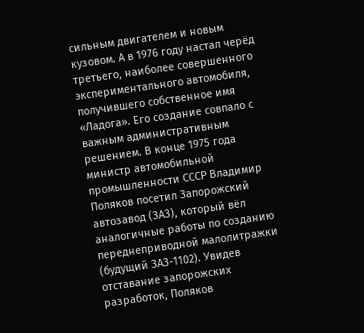сильным двигателем и новым кузовом. А в 1976 году настал черёд третьего, наиболее совершенного экспериментального автомобиля, получившего собственное имя «Ладога». Его создание совпало с важным административным решением. В конце 1975 года министр автомобильной промышленности СССР Владимир Поляков посетил Запорожский автозавод (ЗАЗ), который вёл аналогичные работы по созданию переднеприводной малолитражки (будущий ЗАЗ-1102). Увидев отставание запорожских разработок, Поляков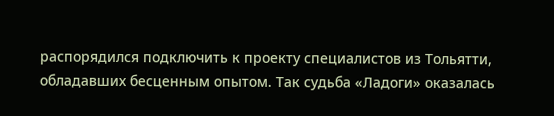распорядился подключить к проекту специалистов из Тольятти, обладавших бесценным опытом. Так судьба «Ладоги» оказалась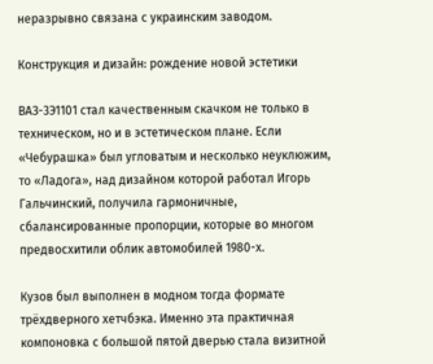неразрывно связана с украинским заводом.

Конструкция и дизайн: рождение новой эстетики

ВАЗ-3Э1101 стал качественным скачком не только в техническом, но и в эстетическом плане. Если «Чебурашка» был угловатым и несколько неуклюжим, то «Ладога», над дизайном которой работал Игорь Гальчинский, получила гармоничные, сбалансированные пропорции, которые во многом предвосхитили облик автомобилей 1980-х.

Кузов был выполнен в модном тогда формате трёхдверного хетчбэка. Именно эта практичная компоновка с большой пятой дверью стала визитной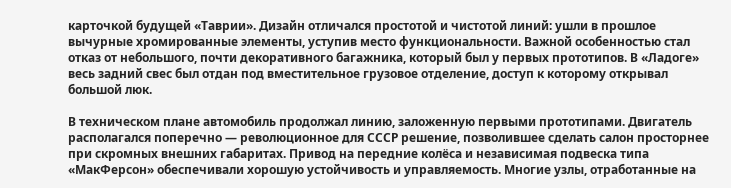карточкой будущей «Таврии». Дизайн отличался простотой и чистотой линий: ушли в прошлое вычурные хромированные элементы, уступив место функциональности. Важной особенностью стал отказ от небольшого, почти декоративного багажника, который был у первых прототипов. В «Ладоге» весь задний свес был отдан под вместительное грузовое отделение, доступ к которому открывал большой люк.

В техническом плане автомобиль продолжал линию, заложенную первыми прототипами. Двигатель располагался поперечно — революционное для СССР решение, позволившее сделать салон просторнее при скромных внешних габаритах. Привод на передние колёса и независимая подвеска типа «МакФерсон» обеспечивали хорошую устойчивость и управляемость. Многие узлы, отработанные на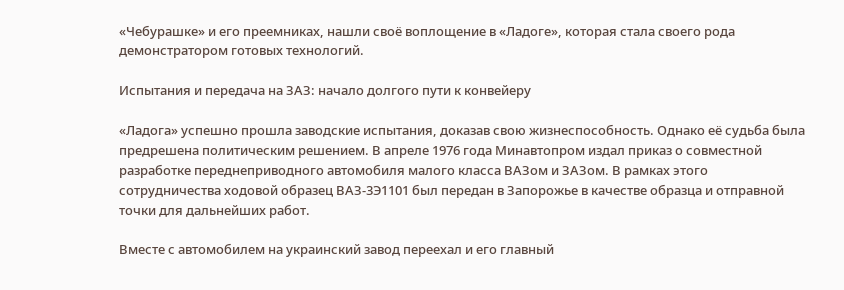«Чебурашке» и его преемниках, нашли своё воплощение в «Ладоге», которая стала своего рода демонстратором готовых технологий.

Испытания и передача на ЗАЗ: начало долгого пути к конвейеру

«Ладога» успешно прошла заводские испытания, доказав свою жизнеспособность. Однако её судьба была предрешена политическим решением. В апреле 1976 года Минавтопром издал приказ о совместной разработке переднеприводного автомобиля малого класса ВАЗом и ЗАЗом. В рамках этого сотрудничества ходовой образец ВАЗ-3Э1101 был передан в Запорожье в качестве образца и отправной точки для дальнейших работ.

Вместе с автомобилем на украинский завод переехал и его главный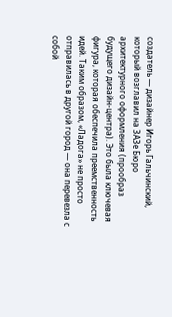создатель — дизайнер Игорь Гальчинский, который возглавил на ЗАЗе Бюро архитектурного оформления (прообраз будущего дизайн-центра). Это была ключевая фигура, которая обеспечила преемственность идей. Таким образом, «Ладога» не просто отправилась в другой город — она перевезла с собой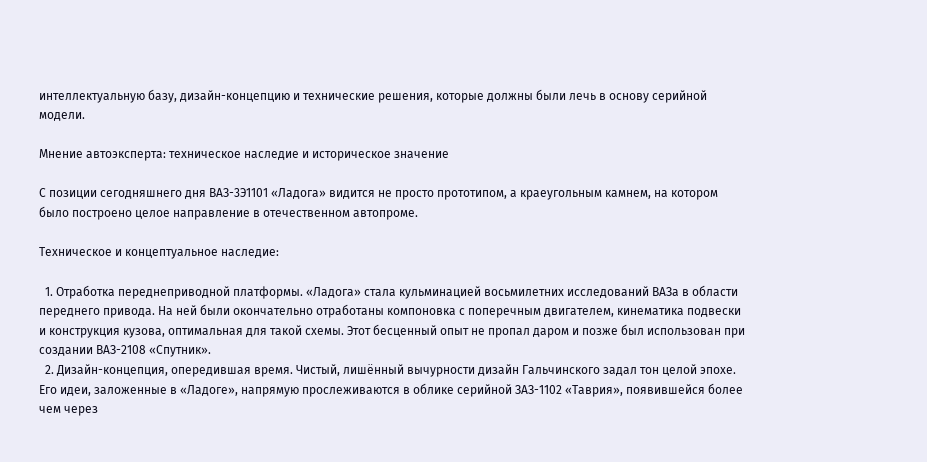интеллектуальную базу, дизайн-концепцию и технические решения, которые должны были лечь в основу серийной модели.

Мнение автоэксперта: техническое наследие и историческое значение

С позиции сегодняшнего дня ВАЗ-3Э1101 «Ладога» видится не просто прототипом, а краеугольным камнем, на котором было построено целое направление в отечественном автопроме.

Техническое и концептуальное наследие:

  1. Отработка переднеприводной платформы. «Ладога» стала кульминацией восьмилетних исследований ВАЗа в области переднего привода. На ней были окончательно отработаны компоновка с поперечным двигателем, кинематика подвески и конструкция кузова, оптимальная для такой схемы. Этот бесценный опыт не пропал даром и позже был использован при создании ВАЗ-2108 «Спутник».
  2. Дизайн-концепция, опередившая время. Чистый, лишённый вычурности дизайн Гальчинского задал тон целой эпохе. Его идеи, заложенные в «Ладоге», напрямую прослеживаются в облике серийной ЗАЗ-1102 «Таврия», появившейся более чем через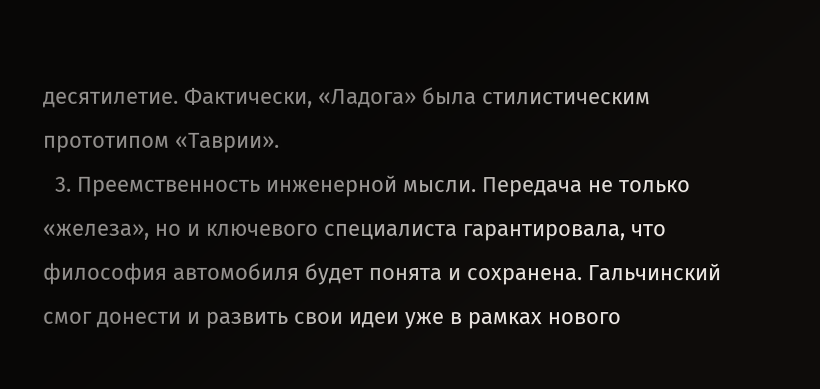десятилетие. Фактически, «Ладога» была стилистическим прототипом «Таврии».
  3. Преемственность инженерной мысли. Передача не только «железа», но и ключевого специалиста гарантировала, что философия автомобиля будет понята и сохранена. Гальчинский смог донести и развить свои идеи уже в рамках нового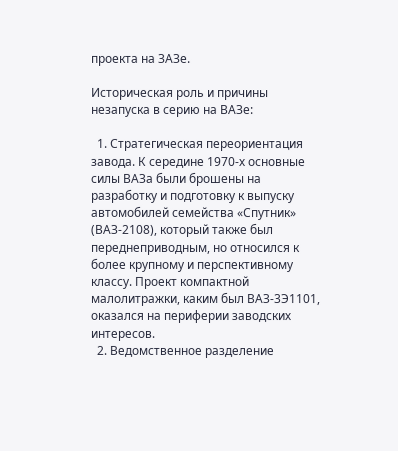проекта на ЗАЗе.

Историческая роль и причины незапуска в серию на ВАЗе:

  1. Стратегическая переориентация завода. К середине 1970-х основные силы ВАЗа были брошены на разработку и подготовку к выпуску автомобилей семейства «Спутник» (ВАЗ-2108), который также был переднеприводным, но относился к более крупному и перспективному классу. Проект компактной малолитражки, каким был ВАЗ-3Э1101, оказался на периферии заводских интересов.
  2. Ведомственное разделение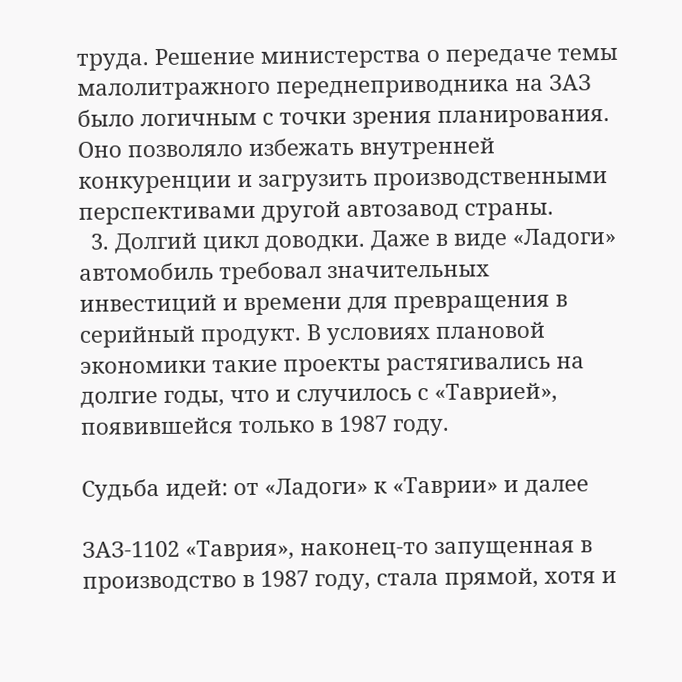труда. Решение министерства о передаче темы малолитражного переднеприводника на ЗАЗ было логичным с точки зрения планирования. Оно позволяло избежать внутренней конкуренции и загрузить производственными перспективами другой автозавод страны.
  3. Долгий цикл доводки. Даже в виде «Ладоги» автомобиль требовал значительных инвестиций и времени для превращения в серийный продукт. В условиях плановой экономики такие проекты растягивались на долгие годы, что и случилось с «Таврией», появившейся только в 1987 году.

Судьба идей: от «Ладоги» к «Таврии» и далее

ЗАЗ-1102 «Таврия», наконец-то запущенная в производство в 1987 году, стала прямой, хотя и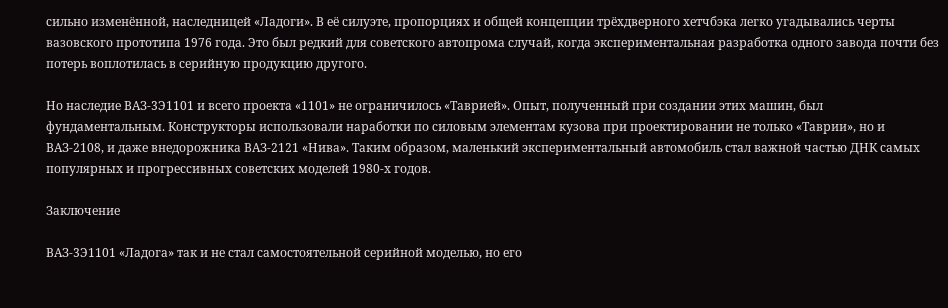сильно изменённой, наследницей «Ладоги». В её силуэте, пропорциях и общей концепции трёхдверного хетчбэка легко угадывались черты вазовского прототипа 1976 года. Это был редкий для советского автопрома случай, когда экспериментальная разработка одного завода почти без потерь воплотилась в серийную продукцию другого.

Но наследие ВАЗ-3Э1101 и всего проекта «1101» не ограничилось «Таврией». Опыт, полученный при создании этих машин, был фундаментальным. Конструкторы использовали наработки по силовым элементам кузова при проектировании не только «Таврии», но и ВАЗ-2108, и даже внедорожника ВАЗ-2121 «Нива». Таким образом, маленький экспериментальный автомобиль стал важной частью ДНК самых популярных и прогрессивных советских моделей 1980-х годов.

Заключение

ВАЗ-3Э1101 «Ладога» так и не стал самостоятельной серийной моделью, но его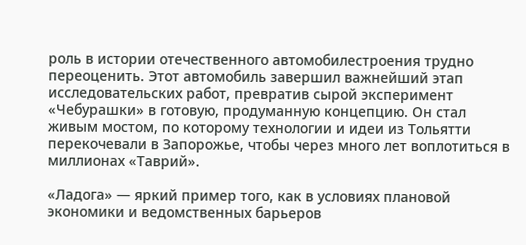роль в истории отечественного автомобилестроения трудно переоценить. Этот автомобиль завершил важнейший этап исследовательских работ, превратив сырой эксперимент «Чебурашки» в готовую, продуманную концепцию. Он стал живым мостом, по которому технологии и идеи из Тольятти перекочевали в Запорожье, чтобы через много лет воплотиться в миллионах «Таврий».

«Ладога» — яркий пример того, как в условиях плановой экономики и ведомственных барьеров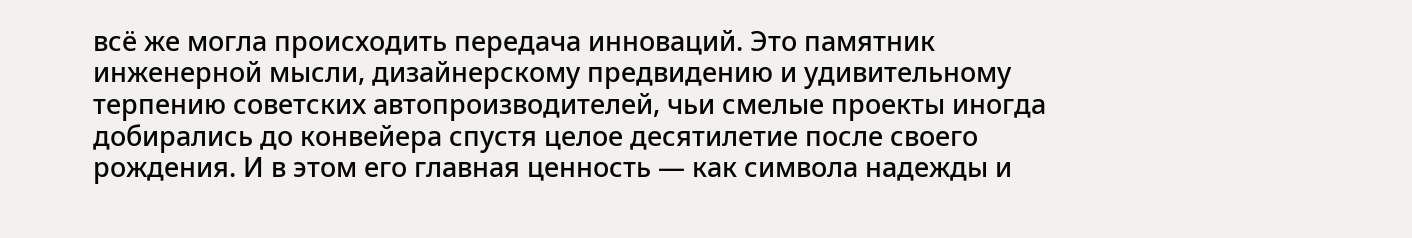всё же могла происходить передача инноваций. Это памятник инженерной мысли, дизайнерскому предвидению и удивительному терпению советских автопроизводителей, чьи смелые проекты иногда добирались до конвейера спустя целое десятилетие после своего рождения. И в этом его главная ценность — как символа надежды и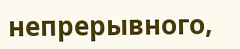непрерывного,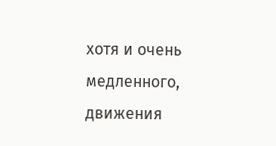хотя и очень медленного, движения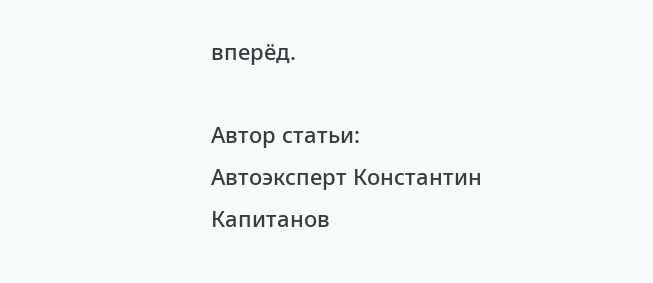вперёд.

Автор статьи: Автоэксперт Константин Капитанов